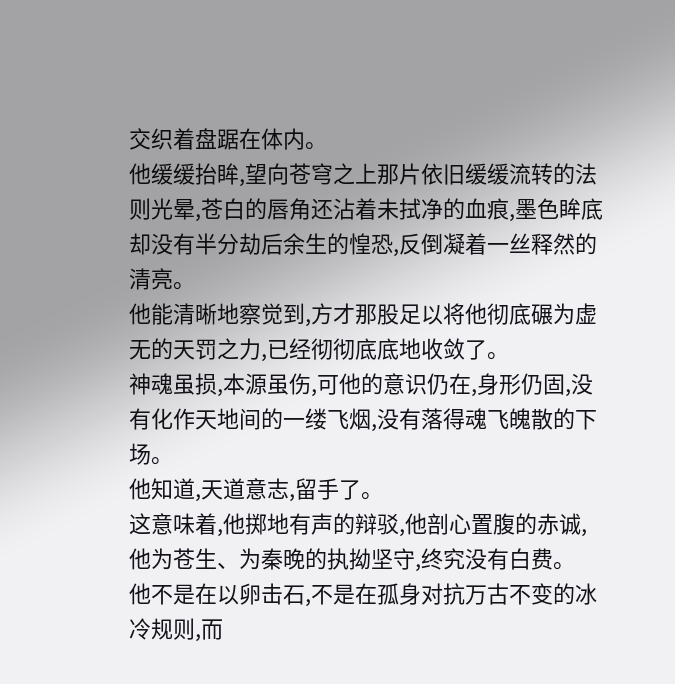交织着盘踞在体内。
他缓缓抬眸,望向苍穹之上那片依旧缓缓流转的法则光晕,苍白的唇角还沾着未拭净的血痕,墨色眸底却没有半分劫后余生的惶恐,反倒凝着一丝释然的清亮。
他能清晰地察觉到,方才那股足以将他彻底碾为虚无的天罚之力,已经彻彻底底地收敛了。
神魂虽损,本源虽伤,可他的意识仍在,身形仍固,没有化作天地间的一缕飞烟,没有落得魂飞魄散的下场。
他知道,天道意志,留手了。
这意味着,他掷地有声的辩驳,他剖心置腹的赤诚,他为苍生、为秦晚的执拗坚守,终究没有白费。
他不是在以卵击石,不是在孤身对抗万古不变的冰冷规则,而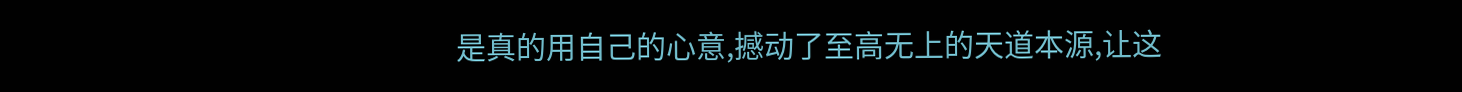是真的用自己的心意,撼动了至高无上的天道本源,让这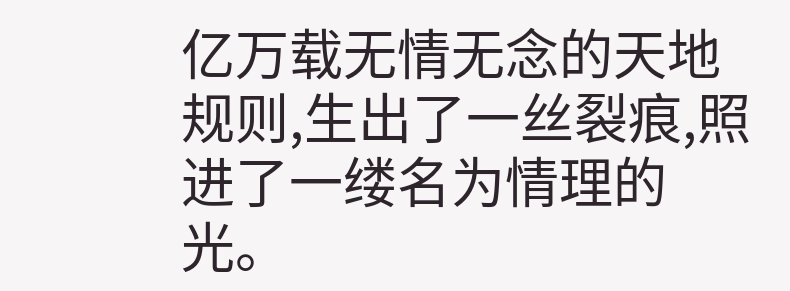亿万载无情无念的天地规则,生出了一丝裂痕,照进了一缕名为情理的光。